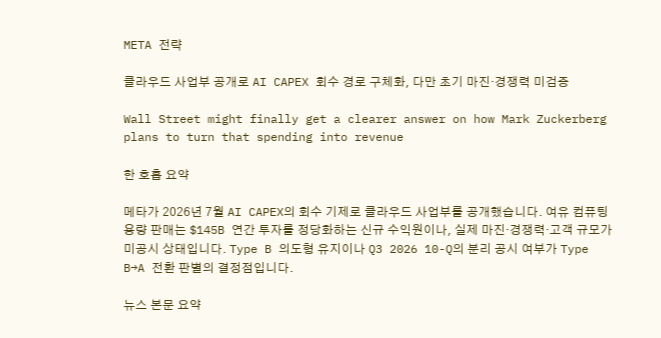META 전략

클라우드 사업부 공개로 AI CAPEX 회수 경로 구체화, 다만 초기 마진·경쟁력 미검증

Wall Street might finally get a clearer answer on how Mark Zuckerberg plans to turn that spending into revenue

한 호흡 요약

메타가 2026년 7월 AI CAPEX의 회수 기제로 클라우드 사업부를 공개했습니다. 여유 컴퓨팅용량 판매는 $145B 연간 투자를 정당화하는 신규 수익원이나, 실제 마진·경쟁력·고객 규모가 미공시 상태입니다. Type B 의도형 유지이나 Q3 2026 10-Q의 분리 공시 여부가 Type B→A 전환 판별의 결정점입니다.

뉴스 본문 요약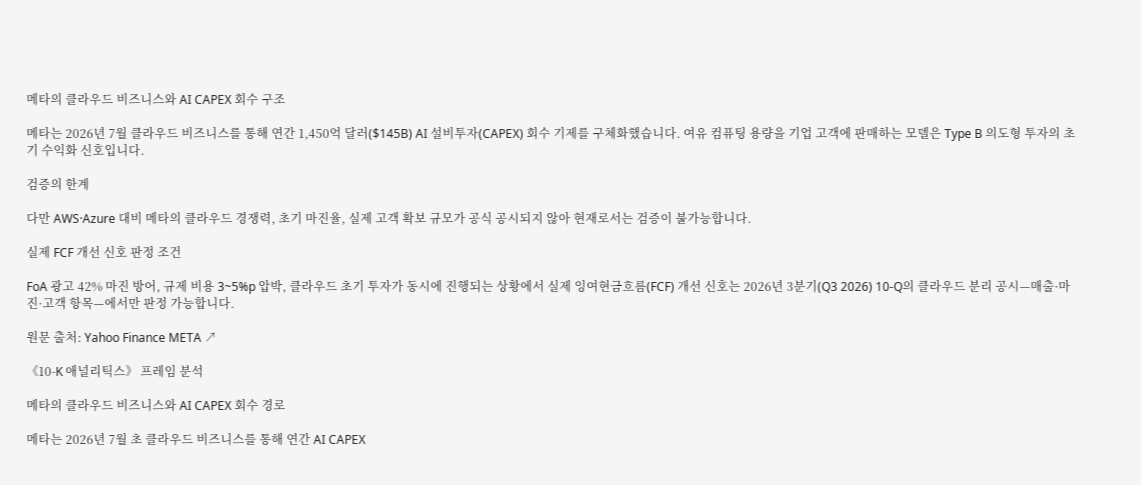메타의 클라우드 비즈니스와 AI CAPEX 회수 구조

메타는 2026년 7월 클라우드 비즈니스를 통해 연간 1,450억 달러($145B) AI 설비투자(CAPEX) 회수 기제를 구체화했습니다. 여유 컴퓨팅 용량을 기업 고객에 판매하는 모델은 Type B 의도형 투자의 초기 수익화 신호입니다.

검증의 한계

다만 AWS·Azure 대비 메타의 클라우드 경쟁력, 초기 마진율, 실제 고객 확보 규모가 공식 공시되지 않아 현재로서는 검증이 불가능합니다.

실제 FCF 개선 신호 판정 조건

FoA 광고 42% 마진 방어, 규제 비용 3~5%p 압박, 클라우드 초기 투자가 동시에 진행되는 상황에서 실제 잉여현금흐름(FCF) 개선 신호는 2026년 3분기(Q3 2026) 10-Q의 클라우드 분리 공시—매출·마진·고객 항목—에서만 판정 가능합니다.

원문 출처: Yahoo Finance META ↗

《10-K 애널리틱스》 프레임 분석

메타의 클라우드 비즈니스와 AI CAPEX 회수 경로

메타는 2026년 7월 초 클라우드 비즈니스를 통해 연간 AI CAPEX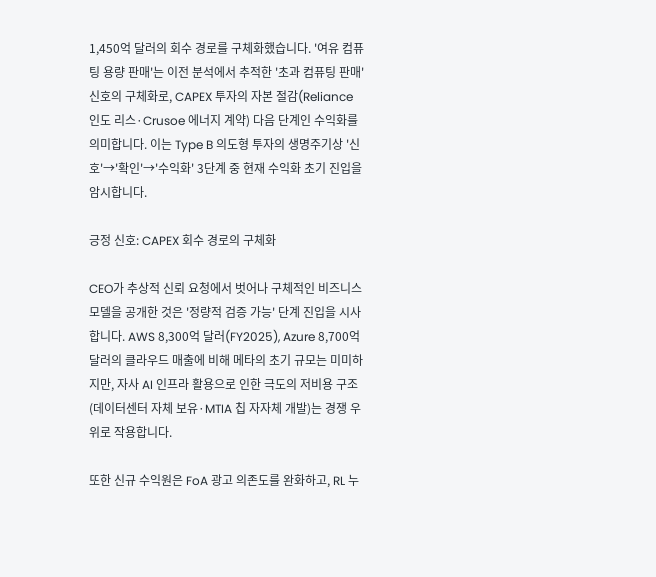1,450억 달러의 회수 경로를 구체화했습니다. '여유 컴퓨팅 용량 판매'는 이전 분석에서 추적한 '초과 컴퓨팅 판매' 신호의 구체화로, CAPEX 투자의 자본 절감(Reliance 인도 리스·Crusoe 에너지 계약) 다음 단계인 수익화를 의미합니다. 이는 Type B 의도형 투자의 생명주기상 '신호'→'확인'→'수익화' 3단계 중 현재 수익화 초기 진입을 암시합니다.

긍정 신호: CAPEX 회수 경로의 구체화

CEO가 추상적 신뢰 요청에서 벗어나 구체적인 비즈니스 모델을 공개한 것은 '정량적 검증 가능' 단계 진입을 시사합니다. AWS 8,300억 달러(FY2025), Azure 8,700억 달러의 클라우드 매출에 비해 메타의 초기 규모는 미미하지만, 자사 AI 인프라 활용으로 인한 극도의 저비용 구조(데이터센터 자체 보유·MTIA 칩 자자체 개발)는 경쟁 우위로 작용합니다.

또한 신규 수익원은 FoA 광고 의존도를 완화하고, RL 누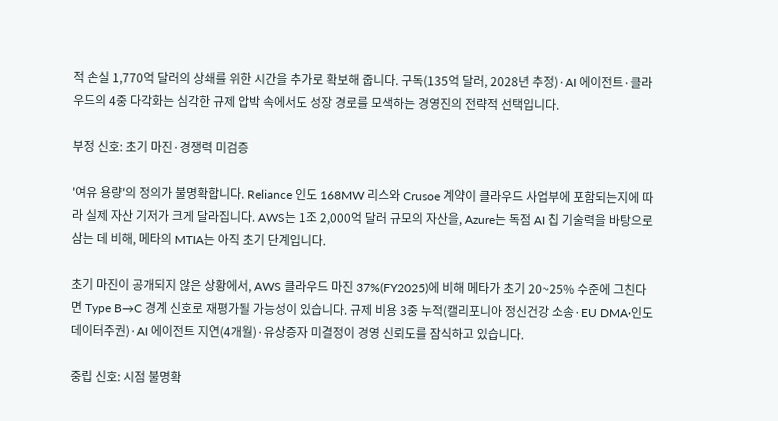적 손실 1,770억 달러의 상쇄를 위한 시간을 추가로 확보해 줍니다. 구독(135억 달러, 2028년 추정)·AI 에이전트·클라우드의 4중 다각화는 심각한 규제 압박 속에서도 성장 경로를 모색하는 경영진의 전략적 선택입니다.

부정 신호: 초기 마진·경쟁력 미검증

'여유 용량'의 정의가 불명확합니다. Reliance 인도 168MW 리스와 Crusoe 계약이 클라우드 사업부에 포함되는지에 따라 실제 자산 기저가 크게 달라집니다. AWS는 1조 2,000억 달러 규모의 자산을, Azure는 독점 AI 칩 기술력을 바탕으로 삼는 데 비해, 메타의 MTIA는 아직 초기 단계입니다.

초기 마진이 공개되지 않은 상황에서, AWS 클라우드 마진 37%(FY2025)에 비해 메타가 초기 20~25% 수준에 그친다면 Type B→C 경계 신호로 재평가될 가능성이 있습니다. 규제 비용 3중 누적(캘리포니아 정신건강 소송·EU DMA·인도 데이터주권)·AI 에이전트 지연(4개월)·유상증자 미결정이 경영 신뢰도를 잠식하고 있습니다.

중립 신호: 시점 불명확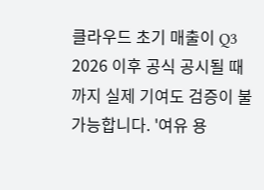클라우드 초기 매출이 Q3 2026 이후 공식 공시될 때까지 실제 기여도 검증이 불가능합니다. '여유 용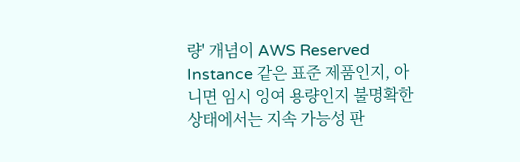량' 개념이 AWS Reserved Instance 같은 표준 제품인지, 아니면 임시 잉여 용량인지 불명확한 상태에서는 지속 가능성 판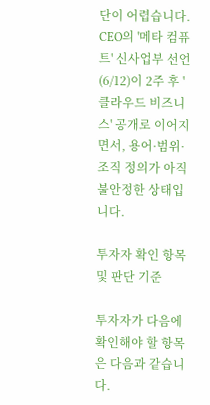단이 어렵습니다. CEO의 '메타 컴퓨트' 신사업부 선언(6/12)이 2주 후 '클라우드 비즈니스' 공개로 이어지면서, 용어·범위·조직 정의가 아직 불안정한 상태입니다.

투자자 확인 항목 및 판단 기준

투자자가 다음에 확인해야 할 항목은 다음과 같습니다.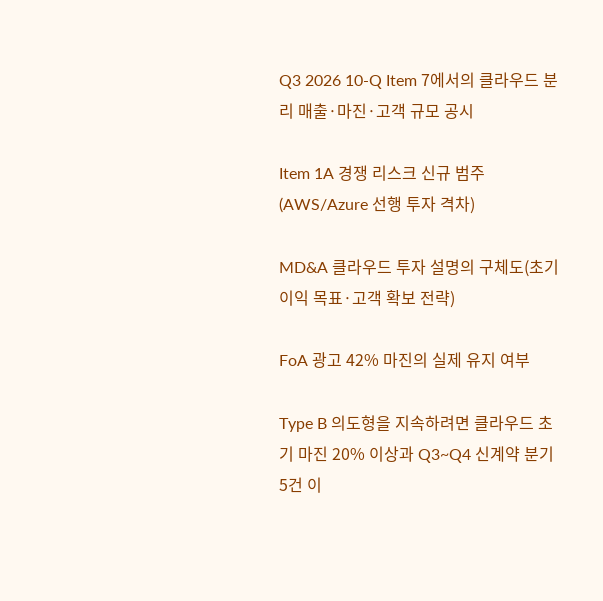Q3 2026 10-Q Item 7에서의 클라우드 분리 매출·마진·고객 규모 공시

Item 1A 경쟁 리스크 신규 범주(AWS/Azure 선행 투자 격차)

MD&A 클라우드 투자 설명의 구체도(초기 이익 목표·고객 확보 전략)

FoA 광고 42% 마진의 실제 유지 여부

Type B 의도형을 지속하려면 클라우드 초기 마진 20% 이상과 Q3~Q4 신계약 분기 5건 이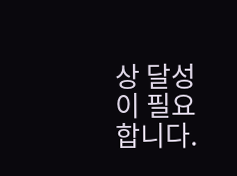상 달성이 필요합니다.